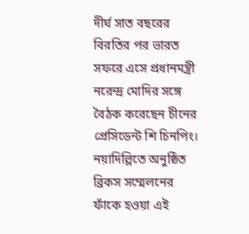দীর্ঘ সাত বছরের বিরতির পর ভারত সফরে এসে প্রধানমন্ত্রী নরেন্দ্র মোদির সঙ্গে বৈঠক করেছেন চীনের প্রেসিডেন্ট শি চিনপিং। নয়াদিল্লিতে অনুষ্ঠিত ব্রিকস সম্মেলনের ফাঁকে হওয়া এই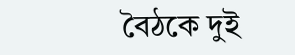বৈঠকে দুই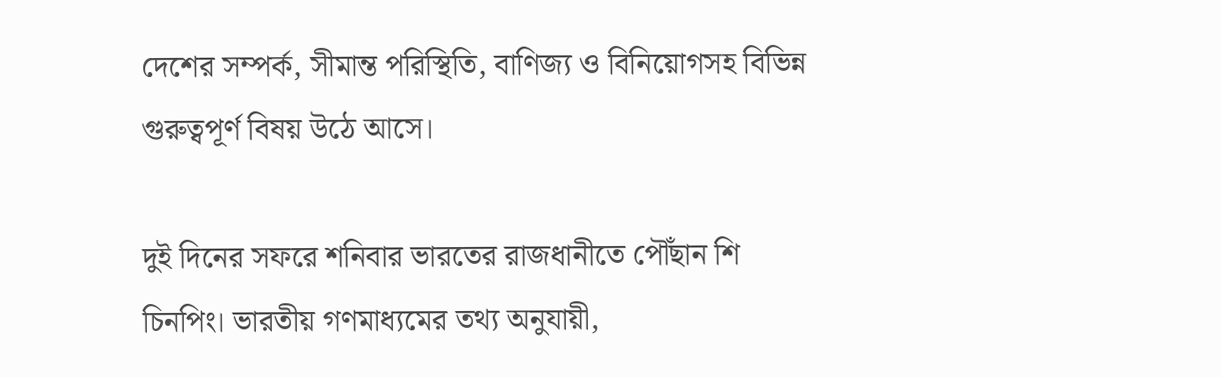দেশের সম্পর্ক, সীমান্ত পরিস্থিতি, বাণিজ্য ও বিনিয়োগসহ বিভিন্ন গুরুত্বপূর্ণ বিষয় উঠে আসে।

দুই দিনের সফরে শনিবার ভারতের রাজধানীতে পৌঁছান শি চিনপিং। ভারতীয় গণমাধ্যমের তথ্য অনুযায়ী,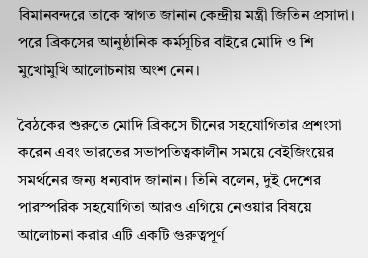বিমানবন্দরে তাকে স্বাগত জানান কেন্দ্রীয় মন্ত্রী জিতিন প্রসাদা। পরে ব্রিকসের আনুষ্ঠানিক কর্মসূচির বাইরে মোদি ও শি মুখোমুখি আলোচনায় অংশ নেন।

বৈঠকের শুরুতে মোদি ব্রিকসে চীনের সহযোগিতার প্রশংসা করেন এবং ভারতের সভাপতিত্বকালীন সময়ে বেইজিংয়ের সমর্থনের জন্য ধন্যবাদ জানান। তিনি বলেন, দুই দেশের পারস্পরিক সহযোগিতা আরও এগিয়ে নেওয়ার বিষয়ে আলোচনা করার এটি একটি গুরুত্বপূর্ণ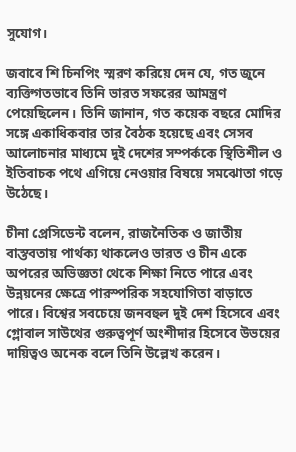সুযোগ।

জবাবে শি চিনপিং স্মরণ করিয়ে দেন যে, গত জুনে ব্যক্তিগতভাবে তিনি ভারত সফরের আমন্ত্রণ পেয়েছিলেন। তিনি জানান, গত কয়েক বছরে মোদির সঙ্গে একাধিকবার তার বৈঠক হয়েছে এবং সেসব আলোচনার মাধ্যমে দুই দেশের সম্পর্ককে স্থিতিশীল ও ইতিবাচক পথে এগিয়ে নেওয়ার বিষয়ে সমঝোতা গড়ে উঠেছে।

চীনা প্রেসিডেন্ট বলেন, রাজনৈতিক ও জাতীয় বাস্তবতায় পার্থক্য থাকলেও ভারত ও চীন একে অপরের অভিজ্ঞতা থেকে শিক্ষা নিতে পারে এবং উন্নয়নের ক্ষেত্রে পারস্পরিক সহযোগিতা বাড়াতে পারে। বিশ্বের সবচেয়ে জনবহুল দুই দেশ হিসেবে এবং গ্লোবাল সাউথের গুরুত্বপূর্ণ অংশীদার হিসেবে উভয়ের দায়িত্বও অনেক বলে তিনি উল্লেখ করেন।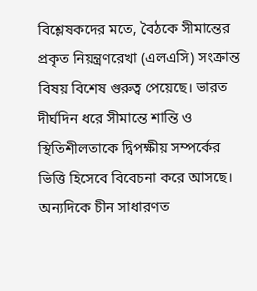বিশ্লেষকদের মতে, বৈঠকে সীমান্তের প্রকৃত নিয়ন্ত্রণরেখা (এলএসি) সংক্রান্ত বিষয় বিশেষ গুরুত্ব পেয়েছে। ভারত দীর্ঘদিন ধরে সীমান্তে শান্তি ও স্থিতিশীলতাকে দ্বিপক্ষীয় সম্পর্কের ভিত্তি হিসেবে বিবেচনা করে আসছে। অন্যদিকে চীন সাধারণত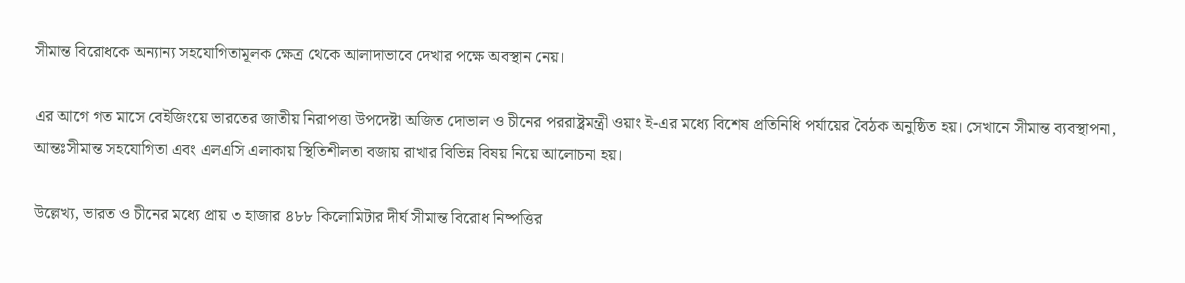সীমান্ত বিরোধকে অন্যান্য সহযোগিতামূলক ক্ষেত্র থেকে আলাদাভাবে দেখার পক্ষে অবস্থান নেয়।

এর আগে গত মাসে বেইজিংয়ে ভারতের জাতীয় নিরাপত্তা উপদেষ্টা অজিত দোভাল ও চীনের পররাষ্ট্রমন্ত্রী ওয়াং ই-এর মধ্যে বিশেষ প্রতিনিধি পর্যায়ের বৈঠক অনুষ্ঠিত হয়। সেখানে সীমান্ত ব্যবস্থাপনা, আন্তঃসীমান্ত সহযোগিতা এবং এলএসি এলাকায় স্থিতিশীলতা বজায় রাখার বিভিন্ন বিষয় নিয়ে আলোচনা হয়।

উল্লেখ্য, ভারত ও চীনের মধ্যে প্রায় ৩ হাজার ৪৮৮ কিলোমিটার দীর্ঘ সীমান্ত বিরোধ নিষ্পত্তির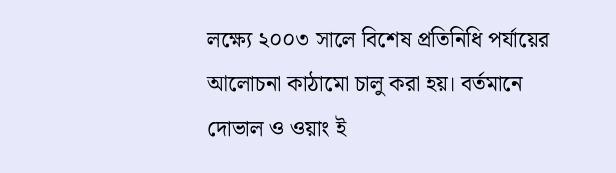লক্ষ্যে ২০০৩ সালে বিশেষ প্রতিনিধি পর্যায়ের আলোচনা কাঠামো চালু করা হয়। বর্তমানে দোভাল ও ওয়াং ই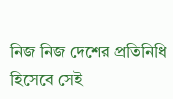নিজ নিজ দেশের প্রতিনিধি হিসেবে সেই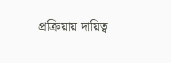প্রক্রিয়ায় দায়িত্ব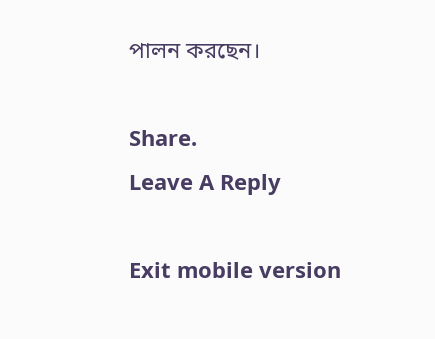পালন করছেন।

Share.
Leave A Reply

Exit mobile version